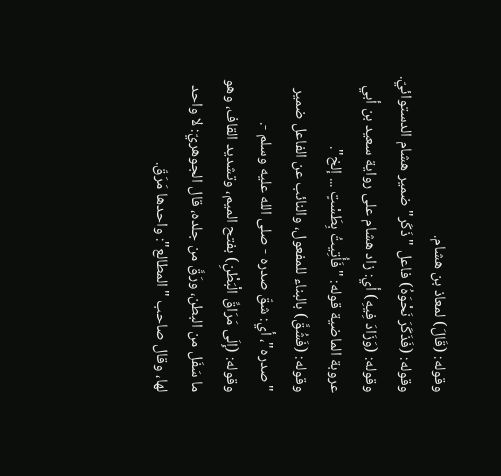وقوله: (قَالَ) لمعاذ بن هشام.
وقوله: (فَذَكَرَ نَحْوَهُ) فاعل "ذَكَر" ضمير هشام الدستوائيّ.
وقوله: (وَزَادَ فِيهِ) أي: زاد هشام على رواية سعيد بن أبي عروبة الماضية قوله: "فَأُتِيتُ بِطَسْتٍ ... إلخ".
وقوله: (فَشُقَّ) بالبناء للمفعول، والنائب عن الفاعل ضمير "صدره"، أي: شقّ صدره - صلى الله عليه وسلم -.
وقوله: (إِلَى مَرَاقِّ الْبَطْنِ) بفتح الميم، وتشديد القاف، وهو ما سَفَل من البطن، ورَقَّ من جلده، قال الجوهريّ: لا واحد لها، وقال صاحب "المطالع": واحدها مَرَقّ.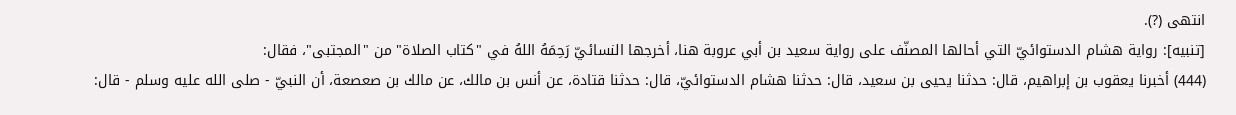انتهى (?).
[تنبيه]: رواية هشام الدستوائيّ التي أحالها المصنّف على رواية سعيد بن أبي عروبة هنا، أخرجها النسائيّ رَحِمَهُ اللهُ في "كتاب الصلاة" من "المجتبى"، فقال:
(444) أخبرنا يعقوب بن إبراهيم، قال: حدثنا يحيى بن سعيد، قال: حدثنا هشام الدستوائيّ، قال: حدثنا قتادة، عن أنس بن مالك، عن مالك بن صعصعة، أن النبيّ - صلى الله عليه وسلم - قال: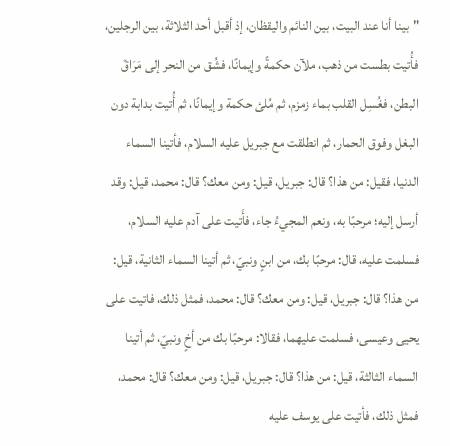"بينا أنا عند البيت، بين النائم واليقظان، إذ أقبل أحد الثلاثة، بين الرجلين، فأُتيت بطست من ذهب، ملآن حكمةً وإيمانًا، فشُق من النحر إلى مَرَاقّ البطن، فغُسِل القلب بماء زمزم، ثم مُلئ حكمة وإيمانًا، ثم أُتيت بدابة دون البغل وفوق الحمار، ثم انطلقت مع جبريل عليه السلام، فأتينا السماء الدنيا، فقيل: من هذا؟ قال: جبريل، قيل: ومن معك؟ قال: محمد، قيل: وقد أرسل إليه؛ مرحبًا به، ونعم المجيءُ جاء، فأَتيت على آدم عليه السلام، فسلمت عليه، قال: مرحبًا بك، من ابنٍ ونبيّ، ثم أتينا السماء الثانية، قيل: من هذا؟ قال: جبريل، قيل: ومن معك؟ قال: محمد، فمثل ذلك، فاتيت على يحيى وعيسى، فسلمت عليهما، فقالا: مرحبًا بك من أخٍ ونبيّ، ثم أتينا السماء الثالثة، قيل: من هذا؟ قال: جبريل، قيل: ومن معك؟ قال: محمد، فمثل ذلك، فأتيت على يوسف عليه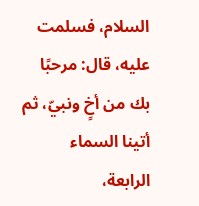السلام، فسلمت عليه، قال: مرحبًا بك من أخٍ ونبيّ، ثم أتينا السماء الرابعة،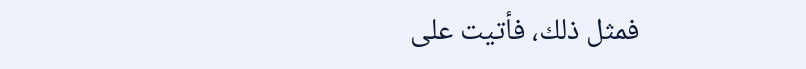فمثل ذلك، فأتيت على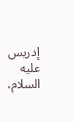إدريس عليه السلام،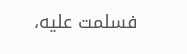فسلمت عليه،